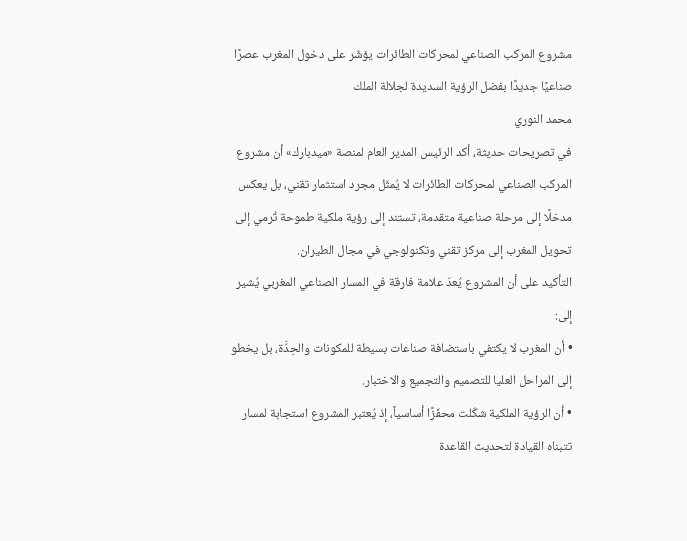مشروع المركب الصناعي لمحركات الطائرات يؤشّر على دخول المغرب عصرًا صناعيًا جديدًا بفضل الرؤية السديدة لجلالة الملك
محمد النوري
في تصريحات حديثة، أكد الرئيس المدير العام لمنصة «ميدبارك» أن مشروع المركب الصناعي لمحركات الطائرات لا يُمثّل مجرد استثمار تقني، بل يعكس مدخلًا إلى مرحلة صناعية متقدمة، تستند إلى رؤية ملكية طموحة تُرمي إلى تحويل المغرب إلى مركز تقني وتكنولوجي في مجال الطيران.
التأكيد على أن المشروع يُعدّ علامة فارقة في المسار الصناعي المغربي يُشير إلى:
• أن المغرب لا يكتفي باستضافة صناعات بسيطة للمكونات والحِدَّة، بل يخطو إلى المراحل العليا للتصميم والتجميع والاختبار.
• أن الرؤية الملكية شكّلت محفّزًا أساسياً، إذ يُعتبر المشروع استجابة لمسار تتبناه القيادة لتحديث القاعدة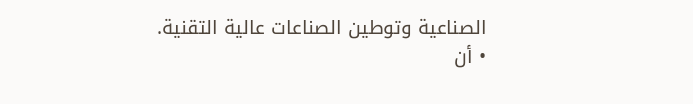الصناعية وتوطين الصناعات عالية التقنية.
• أن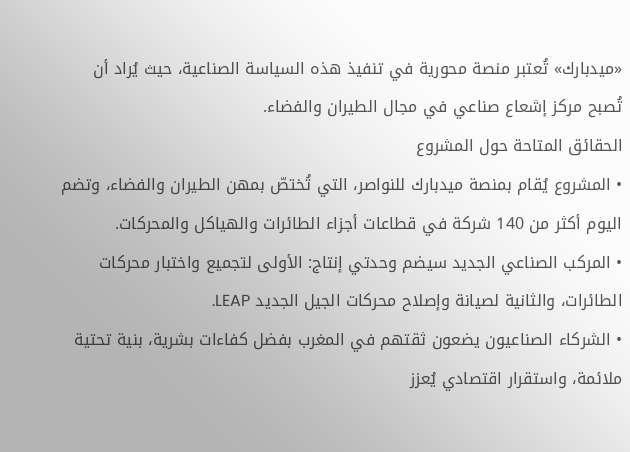«ميدبارك» تُعتبر منصة محورية في تنفيذ هذه السياسة الصناعية، حيث يُراد أن تُصبح مركز إشعاع صناعي في مجال الطيران والفضاء.
الحقائق المتاحة حول المشروع
• المشروع يُقام بمنصة ميدبارك للنواصر، التي تُختصّ بمهن الطيران والفضاء، وتضم اليوم أكثر من 140 شركة في قطاعات أجزاء الطائرات والهياكل والمحركات.
• المركب الصناعي الجديد سيضم وحدتي إنتاج: الأولى لتجميع واختبار محركات الطائرات، والثانية لصيانة وإصلاح محركات الجيل الجديد LEAP.
• الشركاء الصناعيون يضعون ثقتهم في المغرب بفضل كفاءات بشرية، بنية تحتية ملائمة، واستقرار اقتصادي يُعزز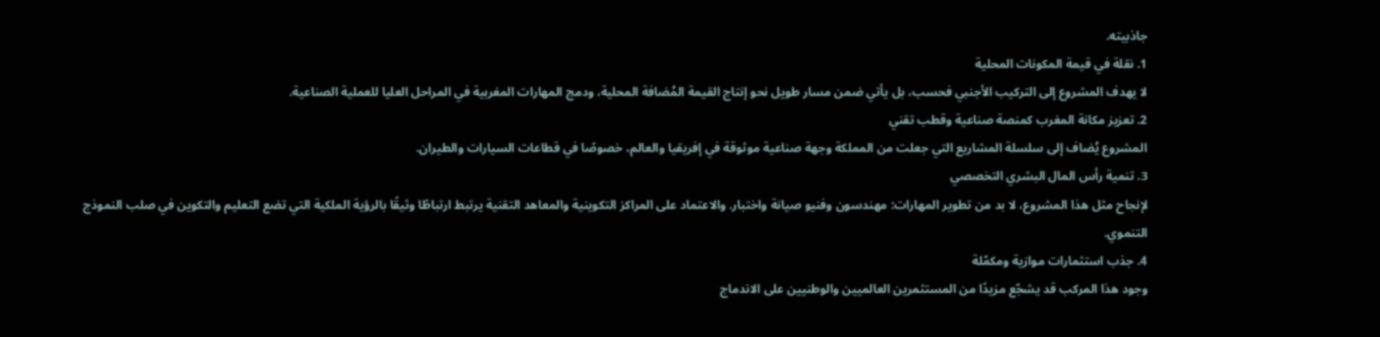جاذبيته.
1. نقلة في قيمة المكونات المحلية
لا يهدف المشروع إلى التركيب الأجنبي فحسب، بل يأتي ضمن مسار طويل نحو إنتاج القيمة المُضافة المحلية، ودمج المهارات المغربية في المراحل العليا للعملية الصناعية.
2. تعزيز مكانة المغرب كمنصة صناعية وقطب تقني
المشروع يُضاف إلى سلسلة المشاريع التي جعلت من المملكة وجهة صناعية موثوقة في إفريقيا والعالم، خصوصًا في قطاعات السيارات والطيران.
3. تنمية رأس المال البشري التخصصي
لإنجاح مثل هذا المشروع، لا بد من تطوير المهارات: مهندسون وفنيو صيانة واختبار. والاعتماد على المراكز التكوينية والمعاهد التقنية يرتبط ارتباطًا وثيقًا بالرؤية الملكية التي تضع التعليم والتكوين في صلب النموذج التنموي.
4. جذب استثمارات موازية ومكمّلة
وجود هذا المركب قد يشجّع مزيدًا من المستثمرين العالميين والوطنيين على الاندماج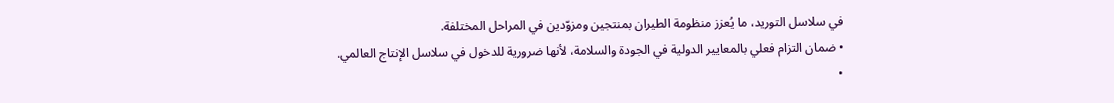في سلاسل التوريد، ما يُعزز منظومة الطيران بمنتجين ومزوّدين في المراحل المختلفة.
• ضمان التزام فعلي بالمعايير الدولية في الجودة والسلامة، لأنها ضرورية للدخول في سلاسل الإنتاج العالمي.
•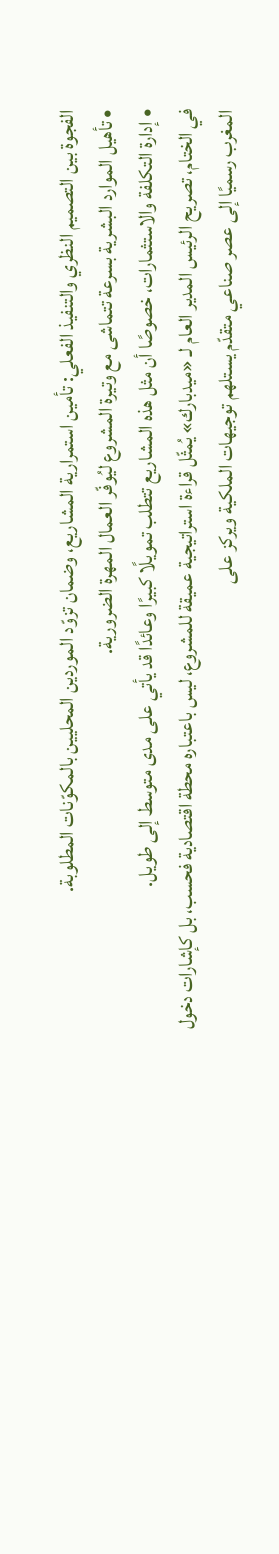الفجوة بين التصميم النظري والتنفيذ الفعلي: تأمين استمرارية المشاريع، وضمان تزوّد الموردين المحليين بالمكوّنات المطلوبة.
• تأهيل الموارد البشرية بسرعة تتماشى مع وتيرة المشروع ليُوفّر العمال المهرة الضرورية.
• إدارة التكلفة والاستثمارات، خصوصًا أن مثل هذه المشاريع تتطلب تمويلًا كبيرًا وعائدًا قد يأتي على مدى متوسط إلى طويل.
في الختام، تصريح الرئيس المدير العام لـ «ميدبارك» يُمثّل قراءة استراتيجية عميقة للمشروع، ليس باعتباره محطة اقتصادية فحسب، بل كإشارات دخول المغرب رسميًا إلى عصر صناعي متقدّم يستلهم توجيهات الملكية ويركز على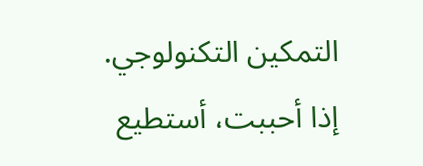التمكين التكنولوجي.
إذا أحببت، أستطيع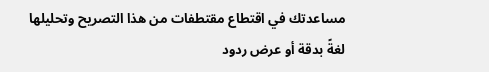مساعدتك في اقتطاع مقتطفات من هذا التصريح وتحليلها لغةً بدقة أو عرض ردود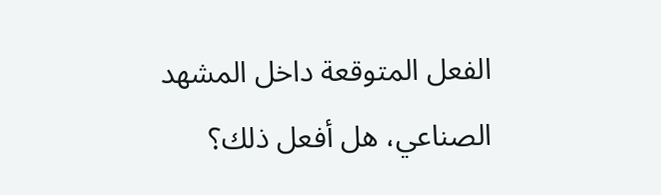الفعل المتوقعة داخل المشهد الصناعي، هل أفعل ذلك؟